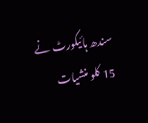سندھ ہائیکورٹ نے 15 کلو منشیات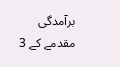برآمدگی مقدمے کے 3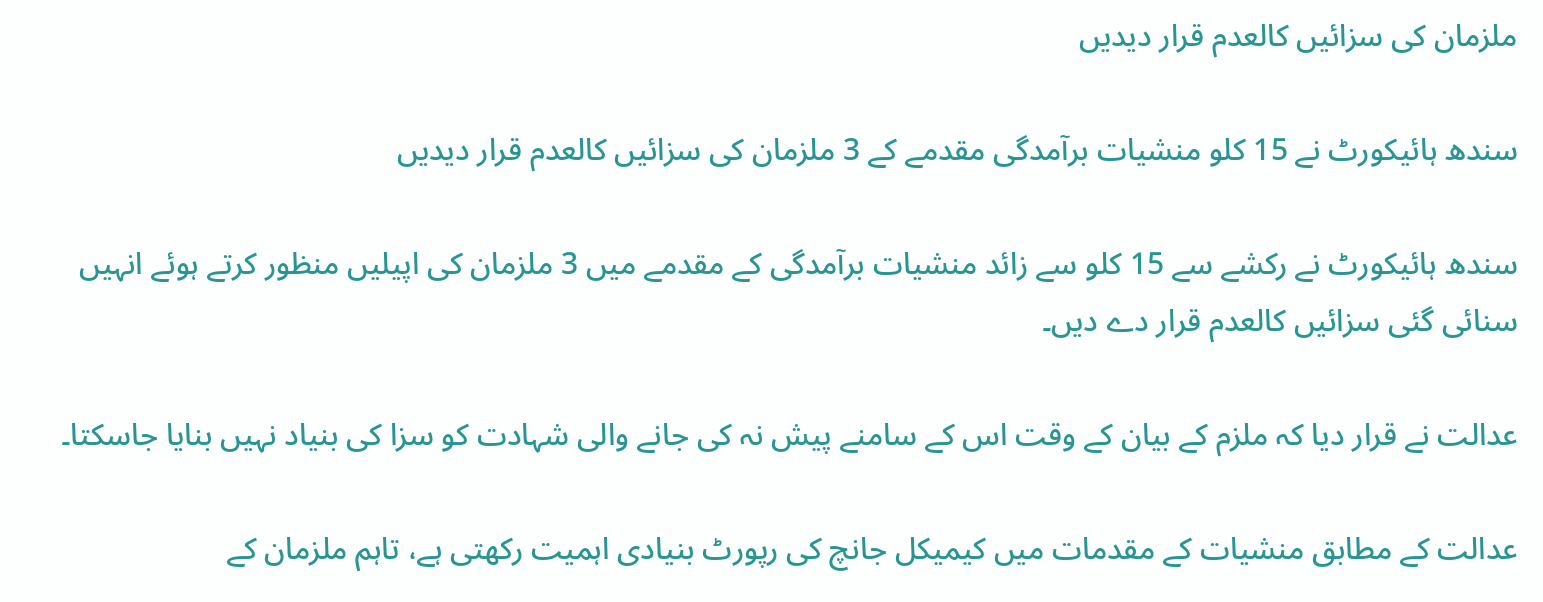ملزمان کی سزائیں کالعدم قرار دیدیں

سندھ ہائیکورٹ نے 15 کلو منشیات برآمدگی مقدمے کے 3 ملزمان کی سزائیں کالعدم قرار دیدیں

سندھ ہائیکورٹ نے رکشے سے 15 کلو سے زائد منشیات برآمدگی کے مقدمے میں 3 ملزمان کی اپیلیں منظور کرتے ہوئے انہیں سنائی گئی سزائیں کالعدم قرار دے دیں۔

عدالت نے قرار دیا کہ ملزم کے بیان کے وقت اس کے سامنے پیش نہ کی جانے والی شہادت کو سزا کی بنیاد نہیں بنایا جاسکتا۔

عدالت کے مطابق منشیات کے مقدمات میں کیمیکل جانچ کی رپورٹ بنیادی اہمیت رکھتی ہے، تاہم ملزمان کے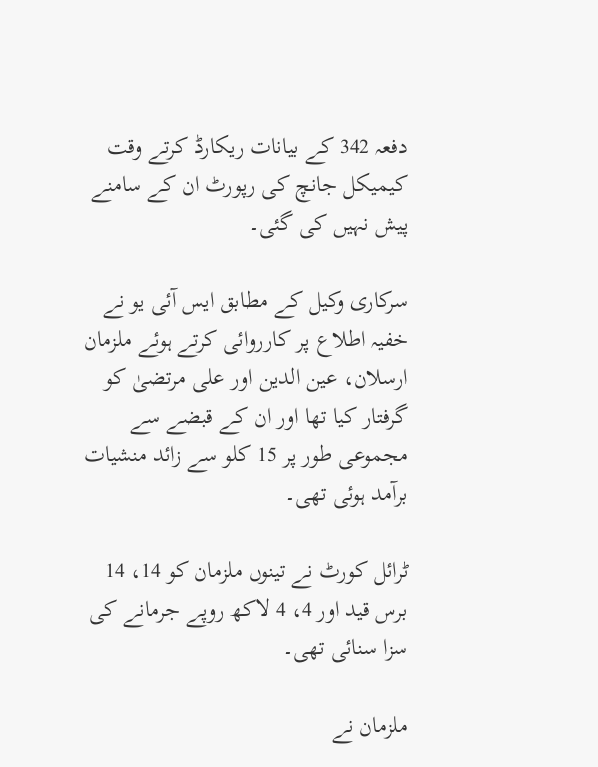دفعہ 342 کے بیانات ریکارڈ کرتے وقت کیمیکل جانچ کی رپورٹ ان کے سامنے پیش نہیں کی گئی۔

سرکاری وکیل کے مطابق ایس آئی یو نے خفیہ اطلاع پر کارروائی کرتے ہوئے ملزمان ارسلان، عین الدین اور علی مرتضیٰ کو گرفتار کیا تھا اور ان کے قبضے سے مجموعی طور پر 15 کلو سے زائد منشیات برآمد ہوئی تھی۔

ٹرائل کورٹ نے تینوں ملزمان کو 14، 14 برس قید اور 4، 4 لاکھ روپے جرمانے کی سزا سنائی تھی۔

ملزمان نے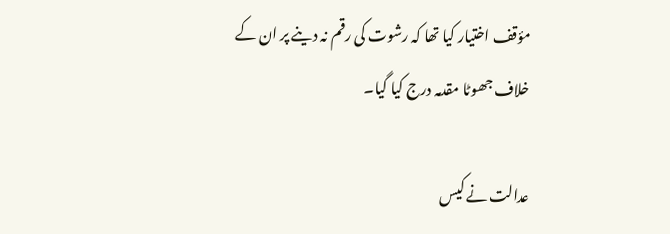مؤقف اختیار کیا تھا کہ رشوت کی رقم نہ دینے پر ان کے خلاف جھوٹا مقدمہ درج کیا گیا۔

عدالت نے کیس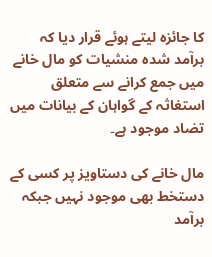کا جائزہ لیتے ہوئے قرار دیا کہ برآمد شدہ منشیات کو مال خانے میں جمع کرانے سے متعلق استغاثہ کے گواہان کے بیانات میں تضاد موجود ہے۔

مال خانے کی دستاویز پر کسی کے دستخط بھی موجود نہیں جبکہ برآمد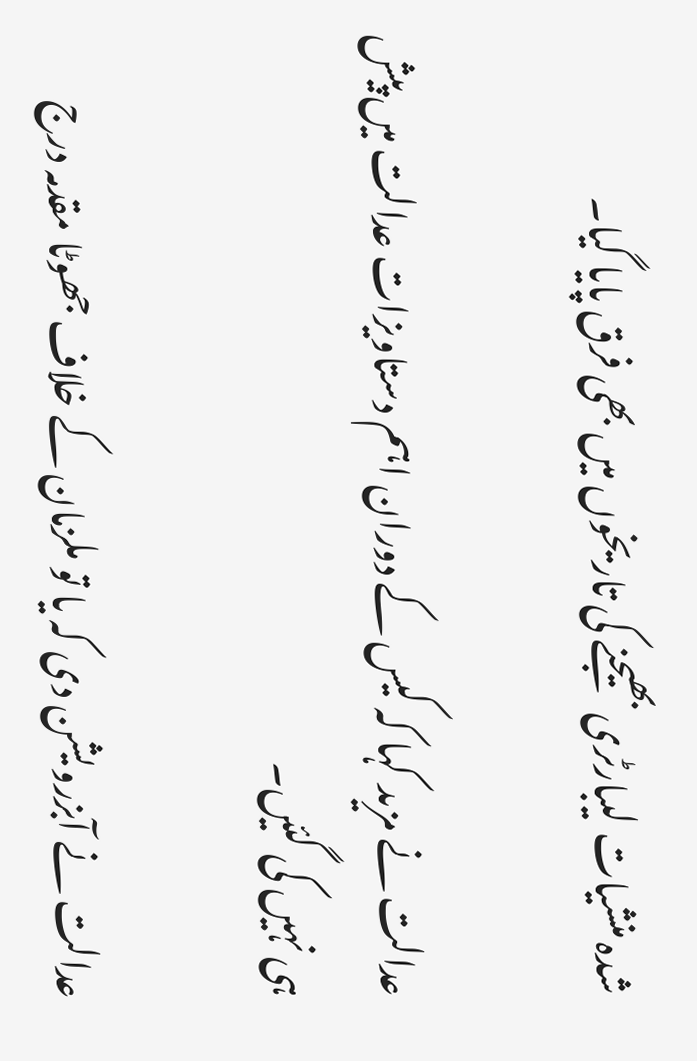شدہ منشیات لیبارٹری بھیجنے کی تاریخوں میں بھی فرق پایا گیا۔

عدالت نے مزید کہا کہ کیس کے دوران اہم دستاویزات عدالت میں پیش ہی نہیں کی گئیں۔

عدالت نے آبزرویشن دی کہ یا تو ملزمان کے خلاف جھوٹا مقدمہ درج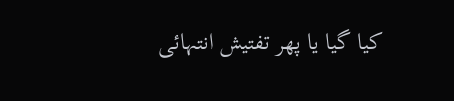کیا گیا یا پھر تفتیش انتہائی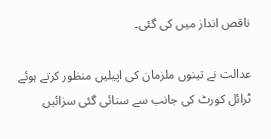ناقص انداز میں کی گئی۔

عدالت نے تینوں ملزمان کی اپیلیں منظور کرتے ہوئے ٹرائل کورٹ کی جانب سے سنائی گئی سزائیں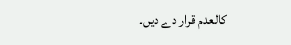کالعدم قرار دے دیں۔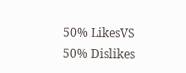50% LikesVS
50% Dislikes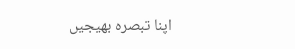اپنا تبصرہ بھیجیں